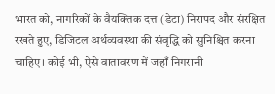भारत को, नागरिकों के वैयक्तिक दत्त (डेटा) निरापद और संरक्षित रखते हुए, डिजिटल अर्थव्यवस्था की संवृद्धि को सुनिश्चित करना चाहिए। कोई भी, ऐसे वातावरण में जहाँ निगरानी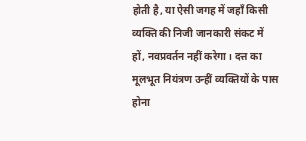होती है, या ऐसी जगह में जहाँ किसी व्यक्ति की निजी जानकारी संकट में हों, नवप्रवर्तन नहीं करेगा। दत्त का मूलभूत नियंत्रण उन्हीं व्यक्तियों के पास होना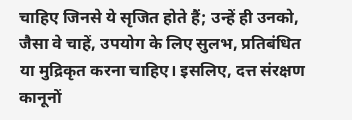चाहिए जिनसे ये सृजित होते हैं; उन्हें ही उनको, जैसा वे चाहें, उपयोग के लिए सुलभ, प्रतिबंधित या मुद्रिकृत करना चाहिए। इसलिए, दत्त संरक्षण कानूनों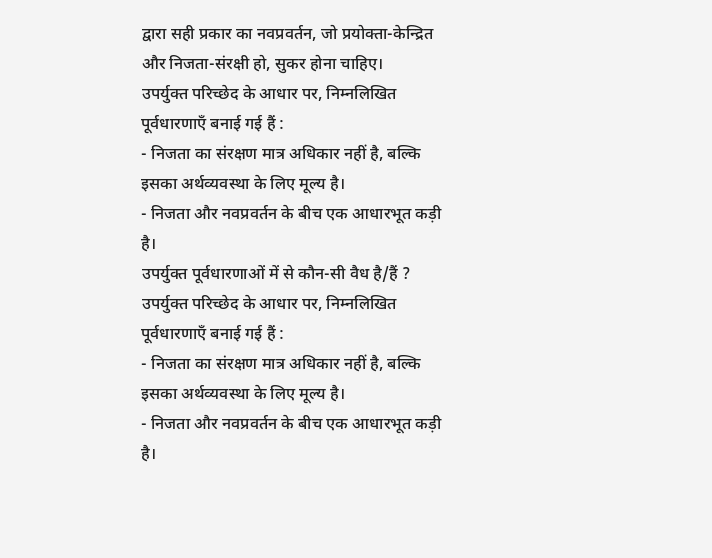द्वारा सही प्रकार का नवप्रवर्तन, जो प्रयोक्ता-केन्द्रित और निजता-संरक्षी हो, सुकर होना चाहिए।
उपर्युक्त परिच्छेद के आधार पर, निम्नलिखित पूर्वधारणाएँ बनाई गई हैं :
- निजता का संरक्षण मात्र अधिकार नहीं है, बल्कि इसका अर्थव्यवस्था के लिए मूल्य है।
- निजता और नवप्रवर्तन के बीच एक आधारभूत कड़ी है।
उपर्युक्त पूर्वधारणाओं में से कौन-सी वैध है/हैं ?
उपर्युक्त परिच्छेद के आधार पर, निम्नलिखित पूर्वधारणाएँ बनाई गई हैं :
- निजता का संरक्षण मात्र अधिकार नहीं है, बल्कि इसका अर्थव्यवस्था के लिए मूल्य है।
- निजता और नवप्रवर्तन के बीच एक आधारभूत कड़ी है।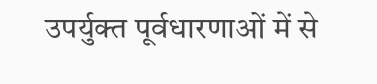उपर्युक्त पूर्वधारणाओं में से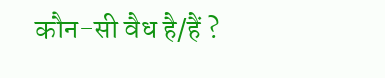कौन-सी वैध है/हैं ?